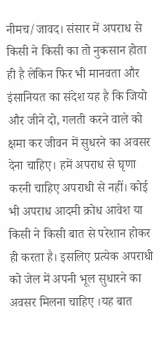नीमच/जावद। संसार में अपराध से किसी ने किसी का तो नुकसान होता ही है लेकिन फिर भी मानवता और इंसानियत का संदेश यह है कि जियो और जीने दो, गलती करने वाले को क्षमा कर जीवन में सुधरने का अवसर देना चाहिए। हमें अपराध से घृणा करनी चाहिए अपराधी से नहीं। कोई भी अपराध आदमी क्रोध आवेश या किसी ने किसी बात से परेशान होकर ही करता है। इसलिए प्रत्येक अपराधी को जेल में अपनी भूल सुधारने का अवसर मिलना चाहिए ।यह बात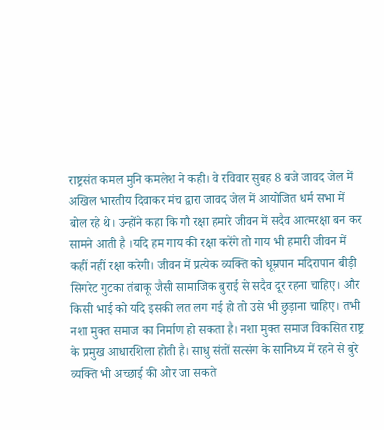राष्ट्रसंत कमल मुनि कमलेश ने कही। वे रविवार सुबह 8 बजे जावद जेल में अखिल भारतीय दिवाकर मंच द्वारा जावद जेल में आयोजित धर्म सभा में बोल रहे थे। उन्होंने कहा कि गौ रक्षा हमारे जीवन में सदैव आत्मरक्षा बन कर सामने आती है ।यदि हम गाय की रक्षा करेंगे तो गाय भी हमारी जीवन में कहीं नहीं रक्षा करेगी। जीवन में प्रत्येक व्यक्ति को धूम्रपान मदिरापान बीड़ी सिगरेट गुटका तंबाकू जैसी सामाजिक बुराई से सदैव दूर रहना चाहिए। और किसी भाई को यदि इसकी लत लग गई हो तो उसे भी छुड़ाना चाहिए। तभी नशा मुक्त समाज का निर्माण हो सकता है। नशा मुक्त समाज विकसित राष्ट्र के प्रमुख आधारशिला होती है। साधु संतों सत्संग के सानिध्य में रहने से बुरे व्यक्ति भी अच्छाई की ओर जा सकते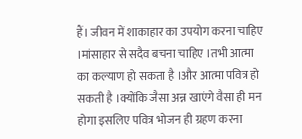हैं। जीवन में शाकाहार का उपयोग करना चाहिए ।मांसाहार से सदैव बचना चाहिए ।तभी आत्मा का कल्याण हो सकता है ।और आत्मा पवित्र हो सकती है ।क्योंकि जैसा अन्न खाएंगे वैसा ही मन होगा इसलिए पवित्र भोजन ही ग्रहण करना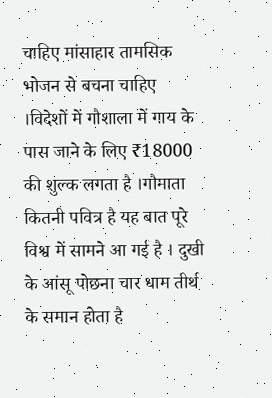चाहिए मांसाहार तामसिक भोजन से बचना चाहिए ।विदेशों में गौशाला में गाय के पास जाने के लिए ₹18000 की शुल्क लगता है ।गौमाता कितनी पवित्र है यह बात पूरे विश्व में सामने आ गई है । दुखी के आंसू पोछना चार धाम तीर्थ के समान होता है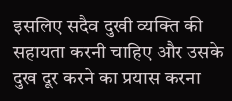इसलिए सदैव दुखी व्यक्ति की सहायता करनी चाहिए और उसके दुख दूर करने का प्रयास करना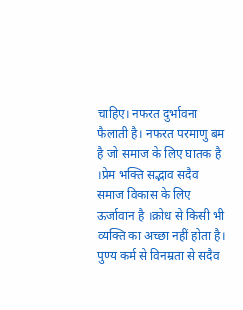चाहिए। नफरत दुर्भावना फैलाती है। नफरत परमाणु बम है जो समाज के लिए घातक है ।प्रेम भक्ति सद्भाव सदैव समाज विकास के लिए ऊर्जावान है ।क्रोध से किसी भी व्यक्ति का अच्छा नहीं होता है। पुण्य कर्म से विनम्रता से सदैव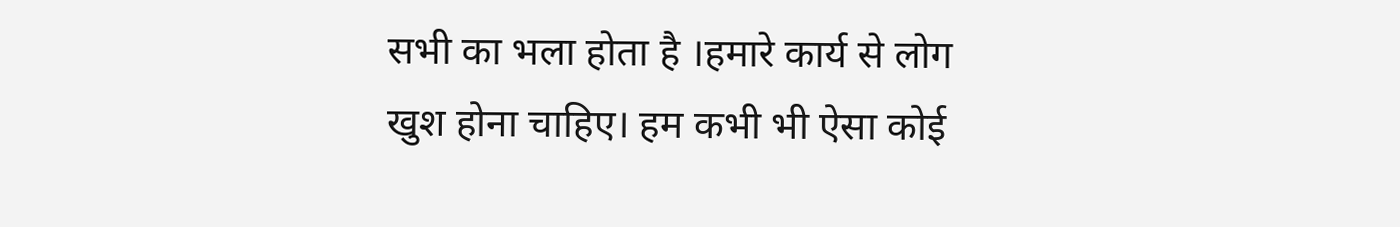सभी का भला होता है ।हमारे कार्य से लोग खुश होना चाहिए। हम कभी भी ऐसा कोई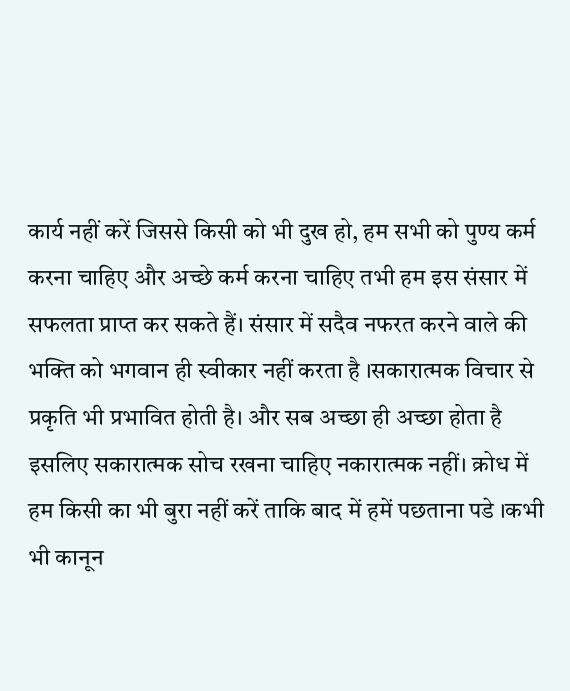कार्य नहीं करें जिससे किसी को भी दुख हो, हम सभी को पुण्य कर्म करना चाहिए और अच्छे कर्म करना चाहिए तभी हम इस संसार में सफलता प्राप्त कर सकते हैं। संसार में सदैव नफरत करने वाले की भक्ति को भगवान ही स्वीकार नहीं करता है ।सकारात्मक विचार से प्रकृति भी प्रभावित होती है। और सब अच्छा ही अच्छा होता है इसलिए सकारात्मक सोच रखना चाहिए नकारात्मक नहीं। क्रोध में हम किसी का भी बुरा नहीं करें ताकि बाद में हमें पछताना पडे ।कभी भी कानून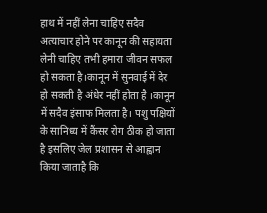हाथ में नहीं लेना चाहिए सदैव अत्याचार होने पर कानून की सहायता लेनी चाहिए तभी हमारा जीवन सफल हो सकता है।कानून में सुनवाई में देर हो सकती है अंधेर नहीं होता है ।कानून में सदैव इंसाफ मिलता है। पशु पक्षियों के सानिध्य में कैंसर रोग ठीक हो जाता है इसलिए जेल प्रशासन से आह्वान किया जाताहै कि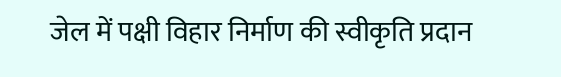जेल में पक्षी विहार निर्माण की स्वीकृति प्रदान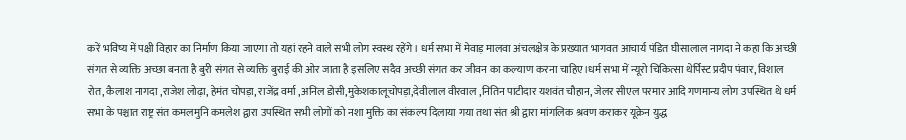करें भविष्य में पक्षी विहार का निर्माण किया जाएगा तो यहां रहने वाले सभी लोग स्वस्थ रहेंगे। धर्म सभा में मेवाड़ मालवा अंचलक्षेत्र के प्रख्यात भागवत आचार्य पंडित घीसालाल नागदा ने कहा कि अच्छी संगत से व्यक्ति अच्छा बनता है बुरी संगत से व्यक्ति बुराई की ओर जाता है इसलिए सदैव अच्छी संगत कर जीवन का कल्याण करना चाहिए।धर्म सभा में न्यूरो चिकित्सा थेर्पिस्ट प्रदीप पंवार, विशाल रोत, कैलाश नागदा ,राजेश लोढ़ा, हेमंत चोपड़ा, राजेंद्र वर्मा ,अनिल डोसी,मुकेशकालूचोपड़ा,देवीलाल वीरवाल ,नितिन पाटीदार यशवंत चौहान, जेलर सीएल परमार आदि गणमान्य लोग उपस्थित थे धर्म सभा के पश्चात राष्ट्र संत कमलमुनि कमलेश द्वारा उपस्थित सभी लोगों को नशा मुक्ति का संकल्प दिलाया गया तथा संत श्री द्वारा मांगलिक श्रवण कराकर यूक्रेन युद्ध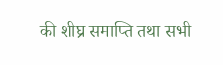की शीघ्र समाप्ति तथा सभी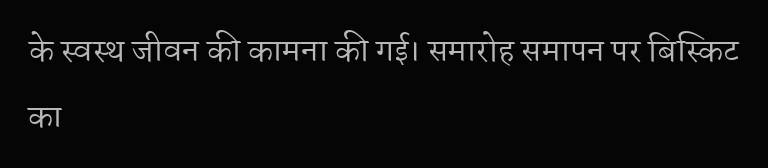के स्वस्थ जीवन की कामना की गई। समारोह समापन पर बिस्किट का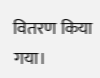वितरण किया गया।